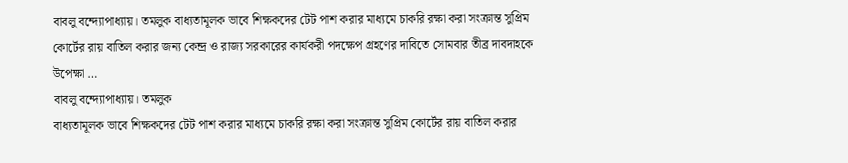বাবলু বন্দ্যোপাধ্যায়। তমলুক বাধ্যতামূলক ভাবে শিক্ষকদের টেট পাশ করার মাধ্যমে চাকরি রক্ষা করা সংক্রান্ত সুপ্রিম কোর্টের রায় বাতিল করার জন্য কেন্দ্র ও রাজ্য সরকারের কার্যকরী পদক্ষেপ গ্রহণের দাবিতে সোমবার তীব্র দাবদাহকে উপেক্ষা …
বাবলু বন্দ্যোপাধ্যায়। তমলুক
বাধ্যতামূলক ভাবে শিক্ষকদের টেট পাশ করার মাধ্যমে চাকরি রক্ষা করা সংক্রান্ত সুপ্রিম কোর্টের রায় বাতিল করার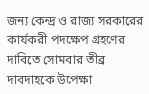জন্য কেন্দ্র ও রাজ্য সরকারের কার্যকরী পদক্ষেপ গ্রহণের দাবিতে সোমবার তীব্র দাবদাহকে উপেক্ষা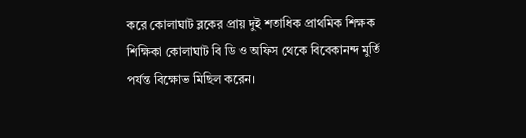করে কোলাঘাট ব্লকের প্রায় দুই শতাধিক প্রাথমিক শিক্ষক শিক্ষিকা কোলাঘাট বি ডি ও অফিস থেকে বিবেকানন্দ মুর্তি পর্যন্ত বিক্ষোভ মিছিল করেন।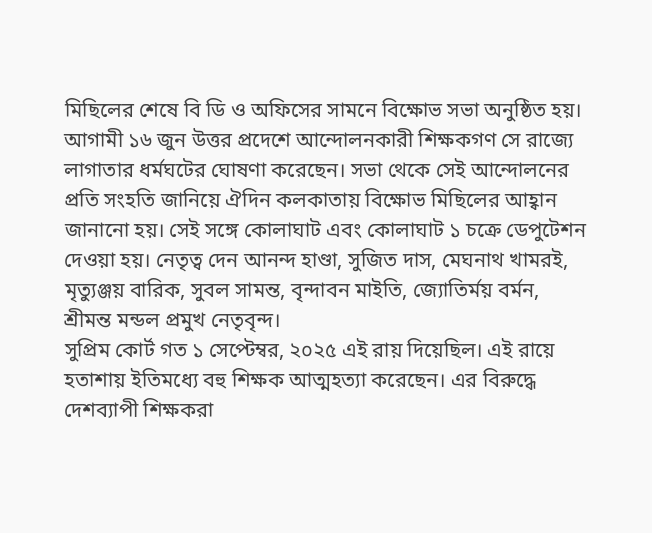মিছিলের শেষে বি ডি ও অফিসের সামনে বিক্ষোভ সভা অনুষ্ঠিত হয়। আগামী ১৬ জুন উত্তর প্রদেশে আন্দোলনকারী শিক্ষকগণ সে রাজ্যে লাগাতার ধর্মঘটের ঘোষণা করেছেন। সভা থেকে সেই আন্দোলনের প্রতি সংহতি জানিয়ে ঐদিন কলকাতায় বিক্ষোভ মিছিলের আহ্বান জানানো হয়। সেই সঙ্গে কোলাঘাট এবং কোলাঘাট ১ চক্রে ডেপুটেশন দেওয়া হয়। নেতৃত্ব দেন আনন্দ হাণ্ডা, সুজিত দাস, মেঘনাথ খামরই, মৃত্যুঞ্জয় বারিক, সুবল সামন্ত, বৃন্দাবন মাইতি, জ্যোতির্ময় বর্মন, শ্রীমন্ত মন্ডল প্রমুখ নেতৃবৃন্দ।
সুপ্রিম কোর্ট গত ১ সেপ্টেম্বর, ২০২৫ এই রায় দিয়েছিল। এই রায়ে হতাশায় ইতিমধ্যে বহু শিক্ষক আত্মহত্যা করেছেন। এর বিরুদ্ধে দেশব্যাপী শিক্ষকরা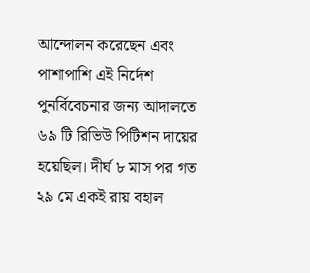আন্দোলন করেছেন এবং পাশাপাশি এই নির্দেশ পুনর্বিবেচনার জন্য আদালতে ৬৯ টি রিভিউ পিটিশন দায়ের হয়েছিল। দীর্ঘ ৮ মাস পর গত ২৯ মে একই রায় বহাল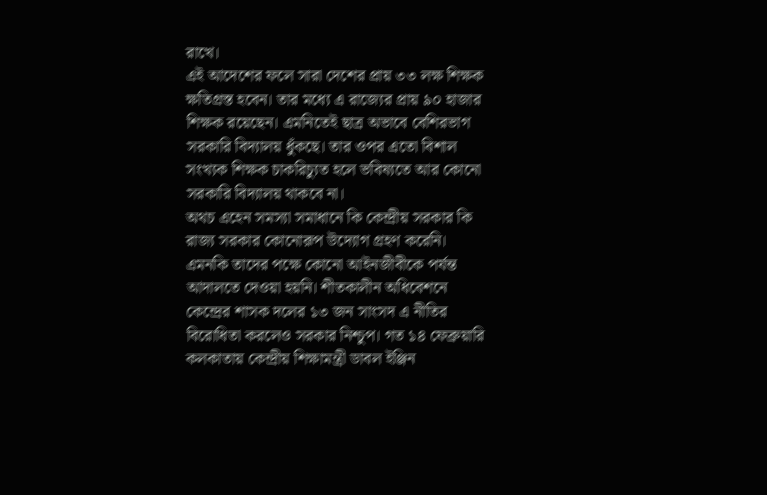রাখে।
এই আদেশের ফলে সারা দেশের প্রায় ৩৩ লক্ষ শিক্ষক ক্ষতিগ্রস্ত হবেন। তার মধ্যে এ রাজ্যের প্রায় ৯০ হাজার শিক্ষক রয়েছেন। এমনিতেই ছাত্র অভাবে বেশিরভাগ সরকারি বিদ্যালয় ধুঁকছে। তার ওপর এতো বিশাল সংখ্যক শিক্ষক চাকরিচ্যুত হলে ভবিষ্যতে আর কোনো সরকারি বিদ্যালয় থাকবে না।
অথচ এহেন সমস্যা সমাধানে কি কেন্দ্রীয় সরকার কি রাজ্য সরকার কোনোরূপ উদ্যোগ গ্রহণ করেনি। এমনকি তাদের পক্ষে কোনো আইনজীবীকে পর্যন্ত আদালতে দেওয়া হয়নি। শীতকালীন অধিবেশনে কেন্দ্রের শাসক দলের ১৩ জন সাংসদ এ নীতির বিরোধিতা করলেও সরকার নিশ্চুপ। গত ১৪ ফেব্রুয়ারি কলকাতায় কেন্দ্রীয় শিক্ষামন্ত্রী ডাবল ইঞ্জিন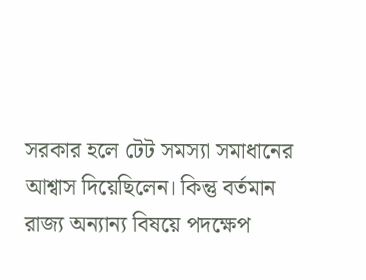সরকার হলে টেট সমস্যা সমাধানের আশ্বাস দিয়েছিলেন। কিন্তু বর্তমান রাজ্য অন্যান্য বিষয়ে পদক্ষেপ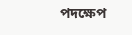পদক্ষেপ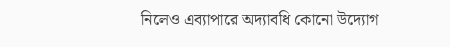নিলেও এব্যাপারে অদ্যাবধি কোনো উদ্যোগ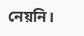নেয়নি।